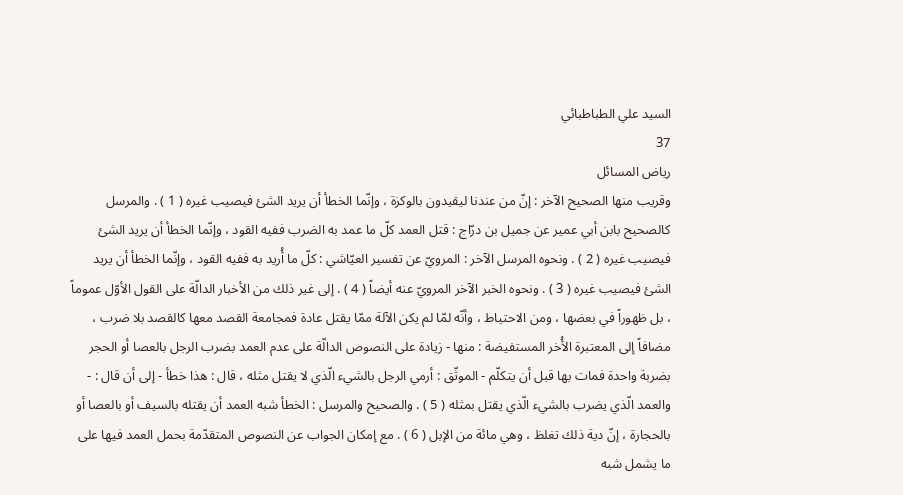السيد علي الطباطبائي
37
رياض المسائل
وقريب منها الصحيح الآخر : إنّ من عندنا ليقيدون بالوكزة ، وإنّما الخطأ أن يريد الشئ فيصيب غيره ( 1 ) . والمرسل كالصحيح بابن أبي عمير عن جميل بن درّاج : قتل العمد كلّ ما عمد به الضرب ففيه القود ، وإنّما الخطأ أن يريد الشئ فيصيب غيره ( 2 ) . ونحوه المرسل الآخر : المرويّ عن تفسير العيّاشي : كلّ ما أُريد به ففيه القود ، وإنّما الخطأ أن يريد الشئ فيصيب غيره ( 3 ) . ونحوه الخبر الآخر المرويّ عنه أيضاً ( 4 ) . إلى غير ذلك من الأخبار الدالّة على القول الأوّل عموماً ، بل ظهوراً في بعضها ، ومن الاحتياط ، وأنّه لمّا لم يكن الآلة ممّا يقتل عادة فمجامعة القصد معها كالقصد بلا ضرب ، مضافاً إلى المعتبرة الأُخر المستفيضة : منها - زيادة على النصوص الدالّة على عدم العمد بضرب الرجل بالعصا أو الحجر بضربة واحدة فمات بها قبل أن يتكلّم - الموثّق : أرمي الرجل بالشيء الّذي لا يقتل مثله ، قال : هذا خطأ - إلى أن قال : - والعمد الّذي يضرب بالشيء الّذي يقتل بمثله ( 5 ) . والصحيح والمرسل : الخطأ شبه العمد أن يقتله بالسيف أو بالعصا أو بالحجارة ، إنّ دية ذلك تغلظ ، وهي مائة من الإبل ( 6 ) . مع إمكان الجواب عن النصوص المتقدّمة بحمل العمد فيها على ما يشمل شبه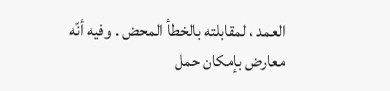العمد ، لمقابلته بالخطأ المحض . وفيه أنّه معارض بإمكان حمل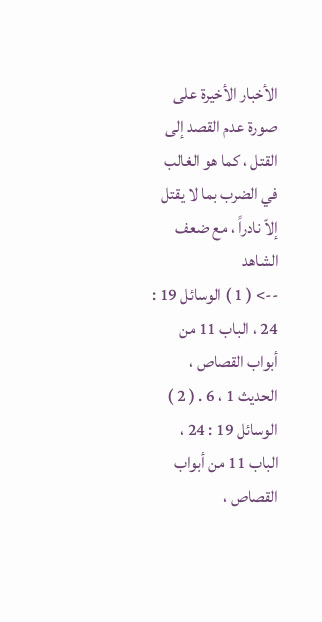الأخبار الأخيرة على صورة عدم القصد إلى القتل ، كما هو الغالب في الضرب بما لا يقتل إلاّ نادراً ، مع ضعف الشاهد
--> ( 1 ) الوسائل 19 : 24 ، الباب 11 من أبواب القصاص ، الحديث 1 ، 6 . ( 2 ) الوسائل 19 : 24 ، الباب 11 من أبواب القصاص ،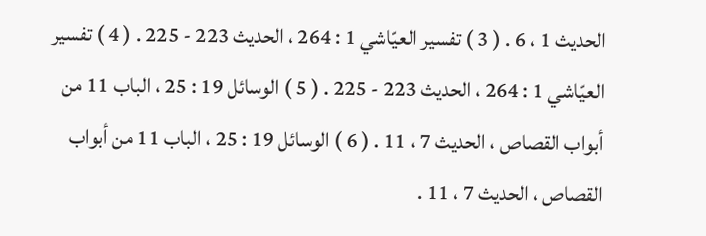الحديث 1 ، 6 . ( 3 ) تفسير العيّاشي 1 : 264 ، الحديث 223 - 225 . ( 4 ) تفسير العيّاشي 1 : 264 ، الحديث 223 - 225 . ( 5 ) الوسائل 19 : 25 ، الباب 11 من أبواب القصاص ، الحديث 7 ، 11 . ( 6 ) الوسائل 19 : 25 ، الباب 11 من أبواب القصاص ، الحديث 7 ، 11 .